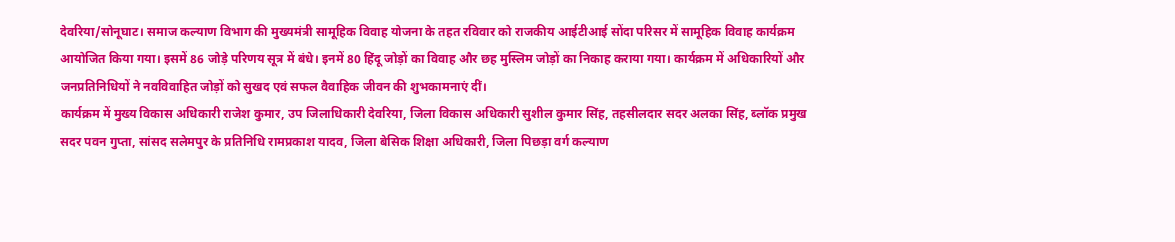देवरिया/सोनूघाट। समाज कल्याण विभाग की मुख्यमंत्री सामूहिक विवाह योजना के तहत रविवार को राजकीय आईटीआई सोंदा परिसर में सामूहिक विवाह कार्यक्रम आयोजित किया गया। इसमें 86 जोड़े परिणय सूत्र में बंधे। इनमें 80 हिंदू जोड़ों का विवाह और छह मुस्लिम जोड़ों का निकाह कराया गया। कार्यक्रम में अधिकारियों और जनप्रतिनिधियों ने नवविवाहित जोड़ों को सुखद एवं सफल वैवाहिक जीवन की शुभकामनाएं दीं।
कार्यक्रम में मुख्य विकास अधिकारी राजेश कुमार, उप जिलाधिकारी देवरिया, जिला विकास अधिकारी सुशील कुमार सिंह, तहसीलदार सदर अलका सिंह, ब्लॉक प्रमुख सदर पवन गुप्ता, सांसद सलेमपुर के प्रतिनिधि रामप्रकाश यादव, जिला बेसिक शिक्षा अधिकारी, जिला पिछड़ा वर्ग कल्याण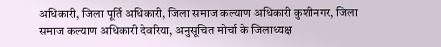अधिकारी, जिला पूर्ति अधिकारी, जिला समाज कल्याण अधिकारी कुशीनगर, जिला समाज कल्याण अधिकारी देवरिया, अनुसूचित मोर्चा के जिलाध्यक्ष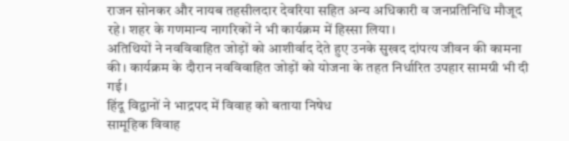राजन सोनकर और नायब तहसीलदार देवरिया सहित अन्य अधिकारी व जनप्रतिनिधि मौजूद रहे। शहर के गणमान्य नागरिकों ने भी कार्यक्रम में हिस्सा लिया।
अतिथियों ने नवविवाहित जोड़ों को आशीर्वाद देते हुए उनके सुखद दांपत्य जीवन की कामना की। कार्यक्रम के दौरान नवविवाहित जोड़ों को योजना के तहत निर्धारित उपहार सामग्री भी दी गई।
हिंदू विद्वानों ने भाद्रपद में विवाह को बताया निषेध
सामूहिक विवाह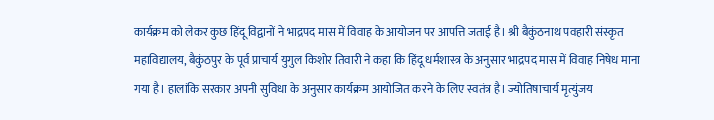कार्यक्रम को लेकर कुछ हिंदू विद्वानों ने भाद्रपद मास में विवाह के आयोजन पर आपत्ति जताई है। श्री बैकुंठनाथ पवहारी संस्कृत महाविद्यालय, बैकुंठपुर के पूर्व प्राचार्य युगुल किशोर तिवारी ने कहा कि हिंदू धर्मशास्त्र के अनुसार भाद्रपद मास में विवाह निषेध माना गया है। हालांकि सरकार अपनी सुविधा के अनुसार कार्यक्रम आयोजित करने के लिए स्वतंत्र है। ज्योतिषाचार्य मृत्युंजय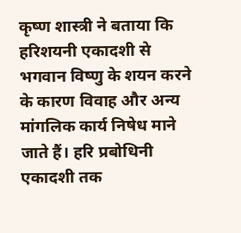कृष्ण शास्त्री ने बताया कि हरिशयनी एकादशी से भगवान विष्णु के शयन करने के कारण विवाह और अन्य मांगलिक कार्य निषेध माने जाते हैं। हरि प्रबोधिनी एकादशी तक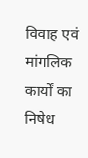विवाह एवं मांगलिक कार्यों का निषेध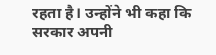रहता है। उन्होंने भी कहा कि सरकार अपनी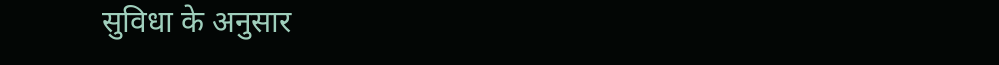सुविधा के अनुसार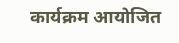कार्यक्रम आयोजित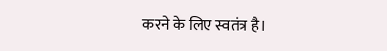करने के लिए स्वतंत्र है।